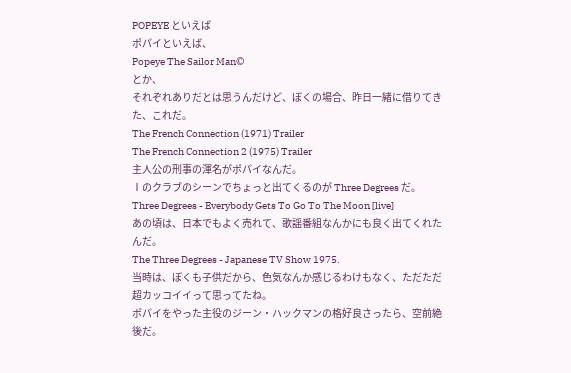POPEYE といえば
ポパイといえば、
Popeye The Sailor Man©
とか、
それぞれありだとは思うんだけど、ぼくの場合、昨日一緒に借りてきた、これだ。
The French Connection (1971) Trailer
The French Connection 2 (1975) Trailer
主人公の刑事の渾名がポパイなんだ。
Ⅰのクラブのシーンでちょっと出てくるのが Three Degrees だ。
Three Degrees - Everybody Gets To Go To The Moon [live]
あの頃は、日本でもよく売れて、歌謡番組なんかにも良く出てくれたんだ。
The Three Degrees - Japanese TV Show 1975.
当時は、ぼくも子供だから、色気なんか感じるわけもなく、ただただ超カッコイイって思ってたね。
ポパイをやった主役のジーン・ハックマンの格好良さったら、空前絶後だ。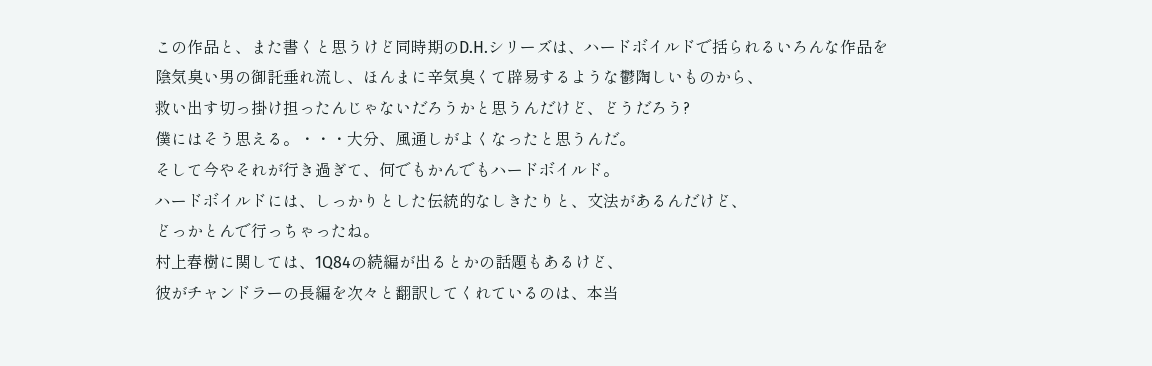この作品と、また書くと思うけど同時期のD.H.シリーズは、ハードボイルドで括られるいろんな作品を
陰気臭い男の御託垂れ流し、ほんまに辛気臭くて辟易するような鬱陶しいものから、
救い出す切っ掛け担ったんじゃないだろうかと思うんだけど、どうだろう?
僕にはそう思える。・・・大分、風通しがよくなったと思うんだ。
そして今やそれが行き過ぎて、何でもかんでもハードボイルド。
ハードボイルドには、しっかりとした伝統的なしきたりと、文法があるんだけど、
どっかとんで行っちゃったね。
村上春樹に関しては、1Q84の続編が出るとかの話題もあるけど、
彼がチャンドラーの長編を次々と翻訳してくれているのは、本当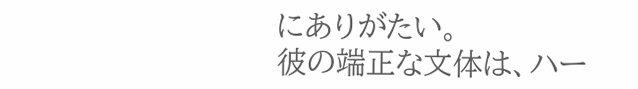にありがたい。
彼の端正な文体は、ハー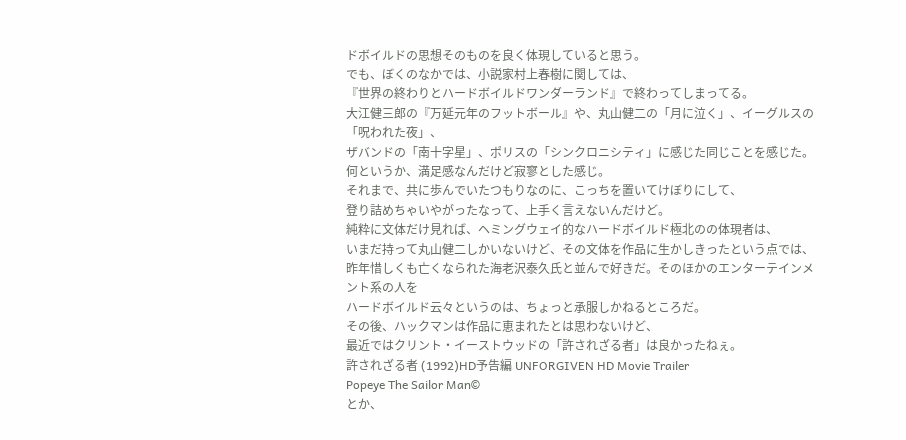ドボイルドの思想そのものを良く体現していると思う。
でも、ぼくのなかでは、小説家村上春樹に関しては、
『世界の終わりとハードボイルドワンダーランド』で終わってしまってる。
大江健三郎の『万延元年のフットボール』や、丸山健二の「月に泣く」、イーグルスの「呪われた夜」、
ザバンドの「南十字星」、ポリスの「シンクロニシティ」に感じた同じことを感じた。
何というか、満足感なんだけど寂寥とした感じ。
それまで、共に歩んでいたつもりなのに、こっちを置いてけぼりにして、
登り詰めちゃいやがったなって、上手く言えないんだけど。
純粋に文体だけ見れば、ヘミングウェイ的なハードボイルド極北のの体現者は、
いまだ持って丸山健二しかいないけど、その文体を作品に生かしきったという点では、
昨年惜しくも亡くなられた海老沢泰久氏と並んで好きだ。そのほかのエンターテインメント系の人を
ハードボイルド云々というのは、ちょっと承服しかねるところだ。
その後、ハックマンは作品に恵まれたとは思わないけど、
最近ではクリント・イーストウッドの「許されざる者」は良かったねぇ。
許されざる者 (1992)HD予告編 UNFORGIVEN HD Movie Trailer
Popeye The Sailor Man©
とか、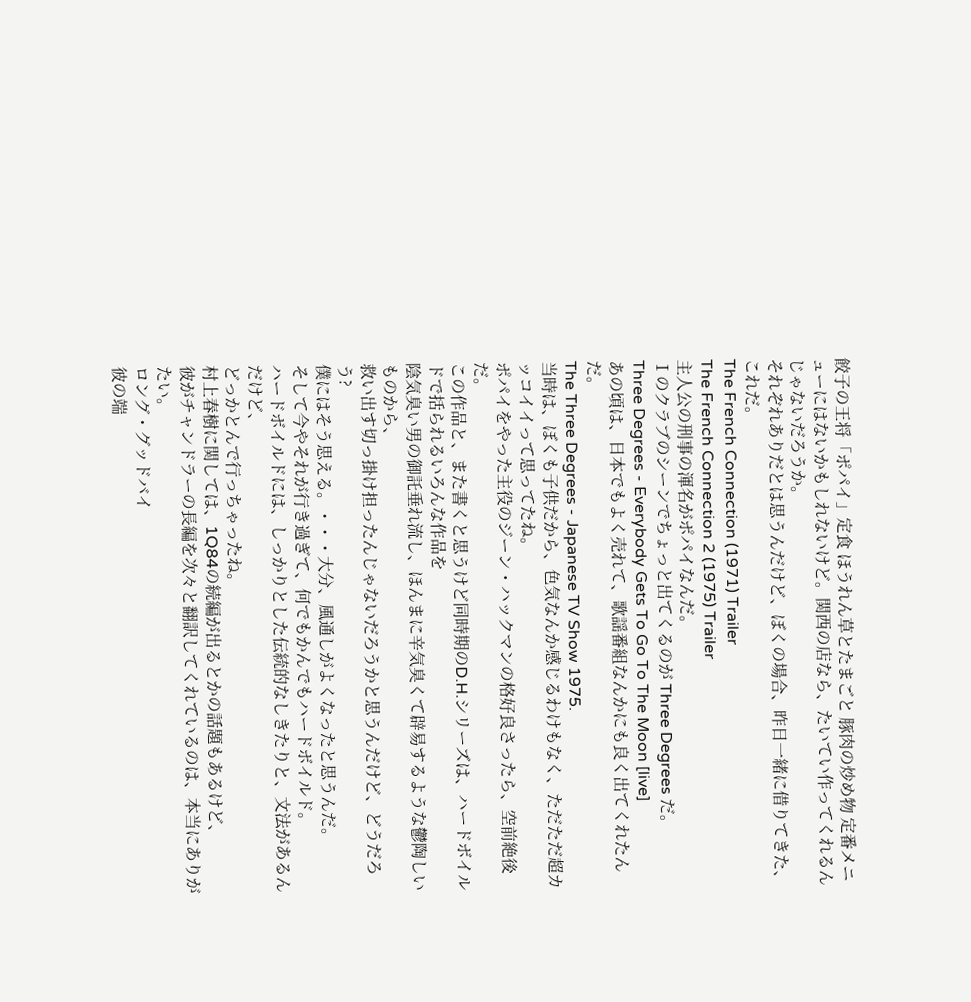餃子の王将「ポパイ」定食 ほうれん草とたまごと 豚肉の炒め物 定番メニューにはないかもしれないけど。関西の店なら、たいてい作ってくれるんじゃないだろうか。
それぞれありだとは思うんだけど、ぼくの場合、昨日一緒に借りてきた、これだ。
The French Connection (1971) Trailer
The French Connection 2 (1975) Trailer
主人公の刑事の渾名がポパイなんだ。
Ⅰのクラブのシーンでちょっと出てくるのが Three Degrees だ。
Three Degrees - Everybody Gets To Go To The Moon [live]
あの頃は、日本でもよく売れて、歌謡番組なんかにも良く出てくれたんだ。
The Three Degrees - Japanese TV Show 1975.
当時は、ぼくも子供だから、色気なんか感じるわけもなく、ただただ超カッコイイって思ってたね。
ポパイをやった主役のジーン・ハックマンの格好良さったら、空前絶後だ。
この作品と、また書くと思うけど同時期のD.H.シリーズは、ハードボイルドで括られるいろんな作品を
陰気臭い男の御託垂れ流し、ほんまに辛気臭くて辟易するような鬱陶しいものから、
救い出す切っ掛け担ったんじゃないだろうかと思うんだけど、どうだろう?
僕にはそう思える。・・・大分、風通しがよくなったと思うんだ。
そして今やそれが行き過ぎて、何でもかんでもハードボイルド。
ハードボイルドには、しっかりとした伝統的なしきたりと、文法があるんだけど、
どっかとんで行っちゃったね。
村上春樹に関しては、1Q84の続編が出るとかの話題もあるけど、
彼がチャンドラーの長編を次々と翻訳してくれているのは、本当にありがたい。
ロング・グッドバイ
彼の端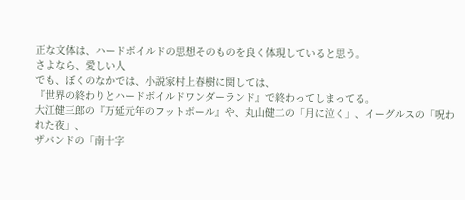正な文体は、ハードボイルドの思想そのものを良く体現していると思う。
さよなら、愛しい人
でも、ぼくのなかでは、小説家村上春樹に関しては、
『世界の終わりとハードボイルドワンダーランド』で終わってしまってる。
大江健三郎の『万延元年のフットボール』や、丸山健二の「月に泣く」、イーグルスの「呪われた夜」、
ザバンドの「南十字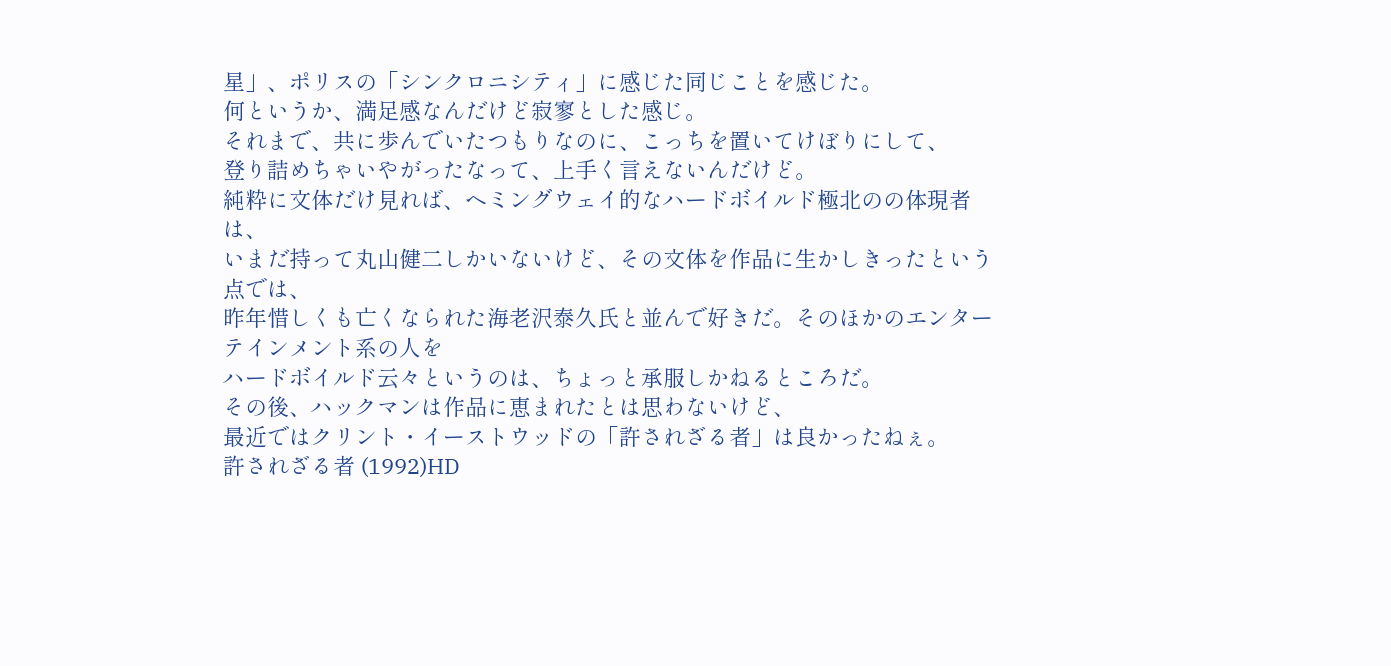星」、ポリスの「シンクロニシティ」に感じた同じことを感じた。
何というか、満足感なんだけど寂寥とした感じ。
それまで、共に歩んでいたつもりなのに、こっちを置いてけぼりにして、
登り詰めちゃいやがったなって、上手く言えないんだけど。
純粋に文体だけ見れば、ヘミングウェイ的なハードボイルド極北のの体現者は、
いまだ持って丸山健二しかいないけど、その文体を作品に生かしきったという点では、
昨年惜しくも亡くなられた海老沢泰久氏と並んで好きだ。そのほかのエンターテインメント系の人を
ハードボイルド云々というのは、ちょっと承服しかねるところだ。
その後、ハックマンは作品に恵まれたとは思わないけど、
最近ではクリント・イーストウッドの「許されざる者」は良かったねぇ。
許されざる者 (1992)HD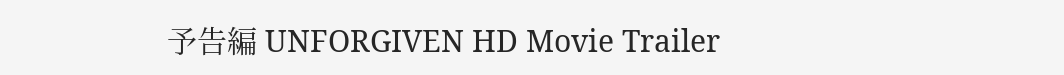予告編 UNFORGIVEN HD Movie Trailer